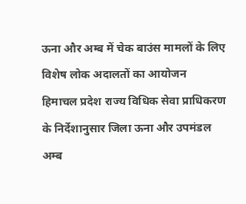ऊना और अम्ब में चेक बाउंस मामलों के लिए विशेष लोक अदालतों का आयोजन
हिमाचल प्रदेश राज्य विधिक सेवा प्राधिकरण के निर्देशानुसार जिला ऊना और उपमंडल अम्ब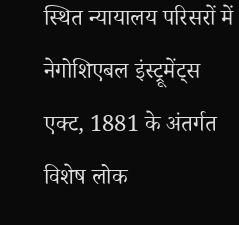स्थित न्यायालय परिसरों में नेगोशिएबल इंस्ट्रूमेंट्स एक्ट, 1881 के अंतर्गत विशेष लोक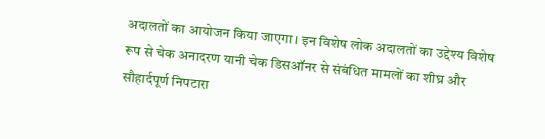अदालतों का आयोजन किया जाएगा। इन विशेष लोक अदालतों का उद्देश्य विशेष रूप से चेक अनादरण यानी चेक डिसऑनर से संबंधित मामलों का शीघ्र और सौहार्दपूर्ण निपटारा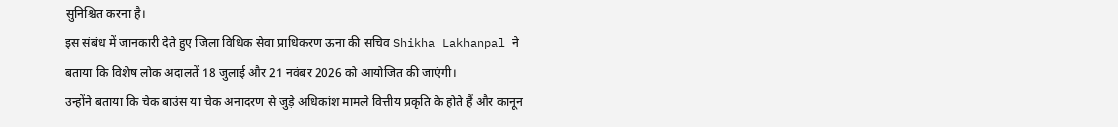सुनिश्चित करना है।
इस संबंध में जानकारी देते हुए जिला विधिक सेवा प्राधिकरण ऊना की सचिव Shikha Lakhanpal ने बताया कि विशेष लोक अदालतें 18 जुलाई और 21 नवंबर 2026 को आयोजित की जाएंगी।
उन्होंने बताया कि चेक बाउंस या चेक अनादरण से जुड़े अधिकांश मामले वित्तीय प्रकृति के होते हैं और कानून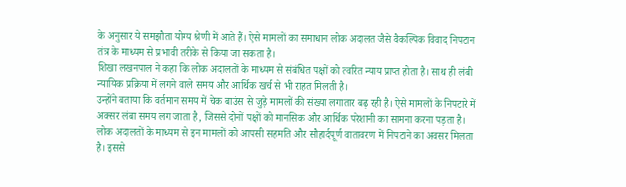के अनुसार ये समझौता योग्य श्रेणी में आते हैं। ऐसे मामलों का समाधान लोक अदालत जैसे वैकल्पिक विवाद निपटान तंत्र के माध्यम से प्रभावी तरीके से किया जा सकता है।
शिखा लखनपाल ने कहा कि लोक अदालतों के माध्यम से संबंधित पक्षों को त्वरित न्याय प्राप्त होता है। साथ ही लंबी न्यायिक प्रक्रिया में लगने वाले समय और आर्थिक खर्च से भी राहत मिलती है।
उन्होंने बताया कि वर्तमान समय में चेक बाउंस से जुड़े मामलों की संख्या लगातार बढ़ रही है। ऐसे मामलों के निपटारे में अक्सर लंबा समय लग जाता है, जिससे दोनों पक्षों को मानसिक और आर्थिक परेशानी का सामना करना पड़ता है।
लोक अदालतों के माध्यम से इन मामलों को आपसी सहमति और सौहार्दपूर्ण वातावरण में निपटाने का अवसर मिलता है। इससे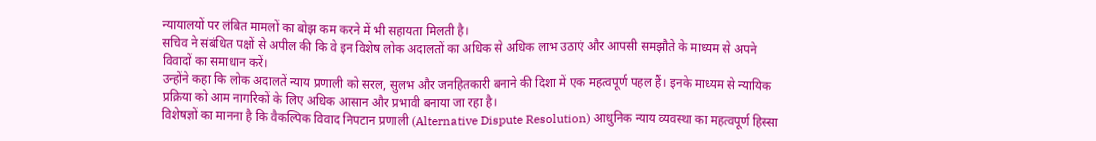न्यायालयों पर लंबित मामलों का बोझ कम करने में भी सहायता मिलती है।
सचिव ने संबंधित पक्षों से अपील की कि वे इन विशेष लोक अदालतों का अधिक से अधिक लाभ उठाएं और आपसी समझौते के माध्यम से अपने विवादों का समाधान करें।
उन्होंने कहा कि लोक अदालतें न्याय प्रणाली को सरल, सुलभ और जनहितकारी बनाने की दिशा में एक महत्वपूर्ण पहल हैं। इनके माध्यम से न्यायिक प्रक्रिया को आम नागरिकों के लिए अधिक आसान और प्रभावी बनाया जा रहा है।
विशेषज्ञों का मानना है कि वैकल्पिक विवाद निपटान प्रणाली (Alternative Dispute Resolution) आधुनिक न्याय व्यवस्था का महत्वपूर्ण हिस्सा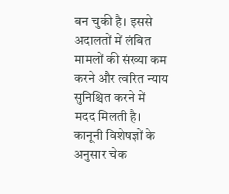बन चुकी है। इससे अदालतों में लंबित मामलों की संख्या कम करने और त्वरित न्याय सुनिश्चित करने में मदद मिलती है।
कानूनी विशेषज्ञों के अनुसार चेक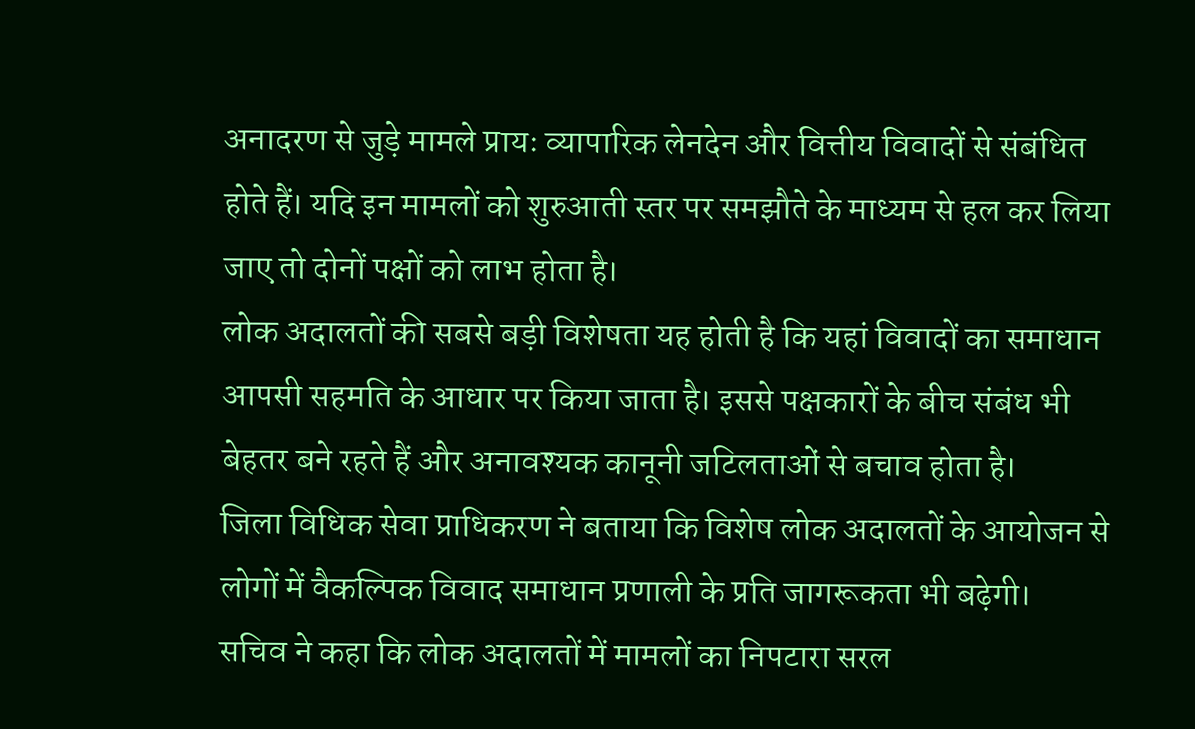अनादरण से जुड़े मामले प्रायः व्यापारिक लेनदेन और वित्तीय विवादों से संबंधित होते हैं। यदि इन मामलों को शुरुआती स्तर पर समझौते के माध्यम से हल कर लिया जाए तो दोनों पक्षों को लाभ होता है।
लोक अदालतों की सबसे बड़ी विशेषता यह होती है कि यहां विवादों का समाधान आपसी सहमति के आधार पर किया जाता है। इससे पक्षकारों के बीच संबंध भी बेहतर बने रहते हैं और अनावश्यक कानूनी जटिलताओं से बचाव होता है।
जिला विधिक सेवा प्राधिकरण ने बताया कि विशेष लोक अदालतों के आयोजन से लोगों में वैकल्पिक विवाद समाधान प्रणाली के प्रति जागरूकता भी बढ़ेगी।
सचिव ने कहा कि लोक अदालतों में मामलों का निपटारा सरल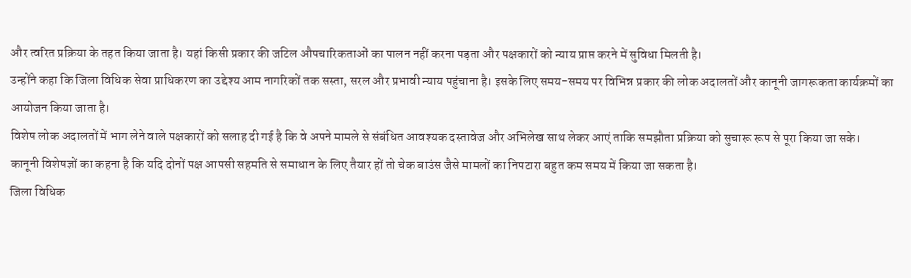और त्वरित प्रक्रिया के तहत किया जाता है। यहां किसी प्रकार की जटिल औपचारिकताओं का पालन नहीं करना पड़ता और पक्षकारों को न्याय प्राप्त करने में सुविधा मिलती है।
उन्होंने कहा कि जिला विधिक सेवा प्राधिकरण का उद्देश्य आम नागरिकों तक सस्ता, सरल और प्रभावी न्याय पहुंचाना है। इसके लिए समय-समय पर विभिन्न प्रकार की लोक अदालतों और कानूनी जागरूकता कार्यक्रमों का आयोजन किया जाता है।
विशेष लोक अदालतों में भाग लेने वाले पक्षकारों को सलाह दी गई है कि वे अपने मामले से संबंधित आवश्यक दस्तावेज और अभिलेख साथ लेकर आएं ताकि समझौता प्रक्रिया को सुचारू रूप से पूरा किया जा सके।
कानूनी विशेषज्ञों का कहना है कि यदि दोनों पक्ष आपसी सहमति से समाधान के लिए तैयार हों तो चेक बाउंस जैसे मामलों का निपटारा बहुत कम समय में किया जा सकता है।
जिला विधिक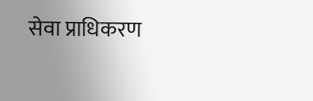सेवा प्राधिकरण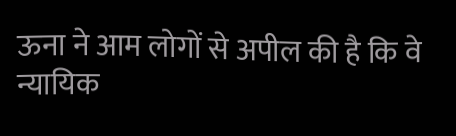ऊना ने आम लोगों से अपील की है कि वे न्यायिक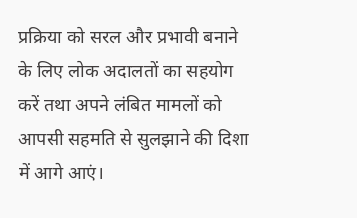प्रक्रिया को सरल और प्रभावी बनाने के लिए लोक अदालतों का सहयोग करें तथा अपने लंबित मामलों को आपसी सहमति से सुलझाने की दिशा में आगे आएं।